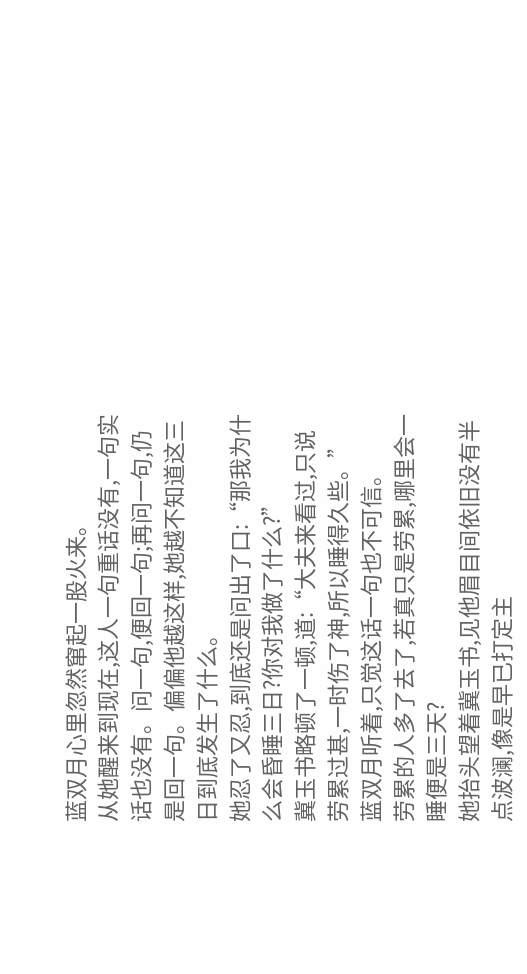蓝双月心里忽然窜起一股火来。
从她醒来到现在,这人一句重话没有,一句实话也没有。问一句,便回一句;再问一句,仍是回一句。偏偏他越这样,她越不知道这三日到底发生了什么。
她忍了又忍,到底还是问出了口:“那我为什么会昏睡三日?你对我做了什么?”
冀玉书略顿了一顿,道:“大夫来看过,只说劳累过甚,一时伤了神,所以睡得久些。”
蓝双月听着,只觉这话一句也不可信。
劳累的人多了去了,若真只是劳累,哪里会一睡便是三天?
她抬头望着冀玉书,见他眉目间依旧没有半点波澜,像是早已打定主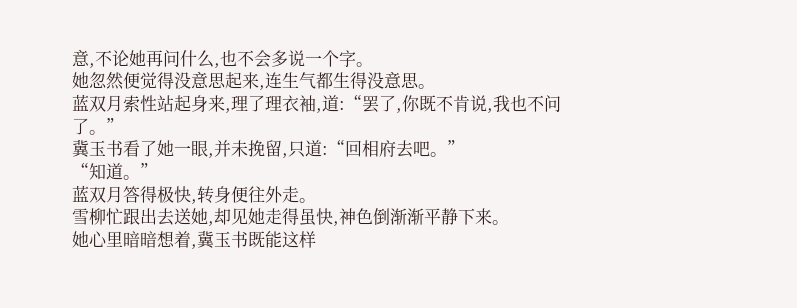意,不论她再问什么,也不会多说一个字。
她忽然便觉得没意思起来,连生气都生得没意思。
蓝双月索性站起身来,理了理衣袖,道:“罢了,你既不肯说,我也不问了。”
冀玉书看了她一眼,并未挽留,只道:“回相府去吧。”
“知道。”
蓝双月答得极快,转身便往外走。
雪柳忙跟出去送她,却见她走得虽快,神色倒渐渐平静下来。
她心里暗暗想着,冀玉书既能这样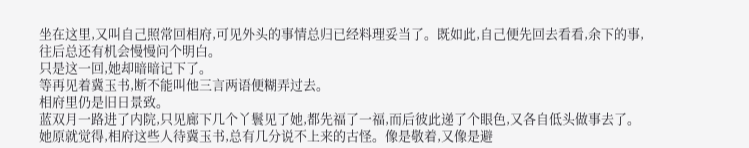坐在这里,又叫自己照常回相府,可见外头的事情总归已经料理妥当了。既如此,自己便先回去看看,余下的事,往后总还有机会慢慢问个明白。
只是这一回,她却暗暗记下了。
等再见着冀玉书,断不能叫他三言两语便糊弄过去。
相府里仍是旧日景致。
蓝双月一路进了内院,只见廊下几个丫鬟见了她,都先福了一福,而后彼此递了个眼色,又各自低头做事去了。
她原就觉得,相府这些人待冀玉书,总有几分说不上来的古怪。像是敬着,又像是避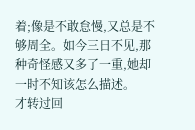着;像是不敢怠慢,又总是不够周全。如今三日不见,那种奇怪感又多了一重,她却一时不知该怎么描述。
才转过回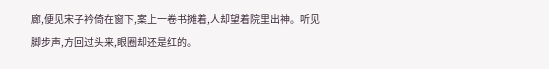廊,便见宋子衿倚在窗下,案上一卷书摊着,人却望着院里出神。听见脚步声,方回过头来,眼圈却还是红的。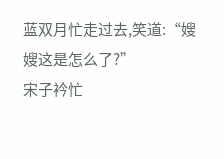蓝双月忙走过去,笑道:“嫂嫂这是怎么了?”
宋子衿忙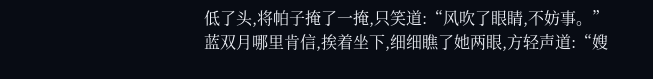低了头,将帕子掩了一掩,只笑道:“风吹了眼睛,不妨事。”
蓝双月哪里肯信,挨着坐下,细细瞧了她两眼,方轻声道:“嫂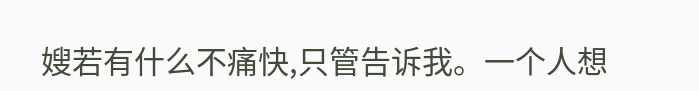嫂若有什么不痛快,只管告诉我。一个人想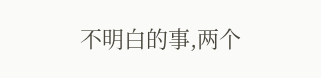不明白的事,两个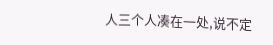人三个人凑在一处,说不定